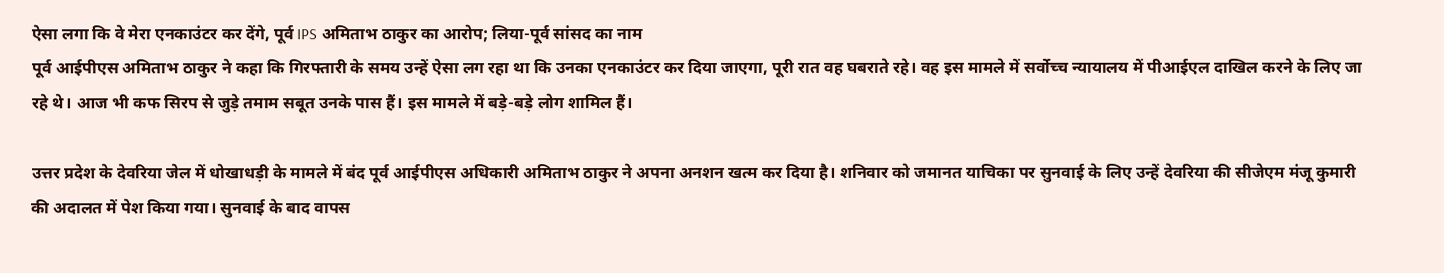ऐसा लगा कि वे मेरा एनकाउंटर कर देंगे, पूर्व IPS अमिताभ ठाकुर का आरोप; लिया-पूर्व सांसद का नाम
पूर्व आईपीएस अमिताभ ठाकुर ने कहा कि गिरफ्तारी के समय उन्हें ऐसा लग रहा था कि उनका एनकाउंटर कर दिया जाएगा, पूरी रात वह घबराते रहे। वह इस मामले में सर्वोच्च न्यायालय में पीआईएल दाखिल करने के लिए जा रहे थे। आज भी कफ सिरप से जुड़े तमाम सबूत उनके पास हैं। इस मामले में बड़े-बड़े लोग शामिल हैं।

उत्तर प्रदेश के देवरिया जेल में धोखाधड़ी के मामले में बंद पूर्व आईपीएस अधिकारी अमिताभ ठाकुर ने अपना अनशन खत्म कर दिया है। शनिवार को जमानत याचिका पर सुनवाई के लिए उन्हें देवरिया की सीजेएम मंजू कुमारी की अदालत में पेश किया गया। सुनवाई के बाद वापस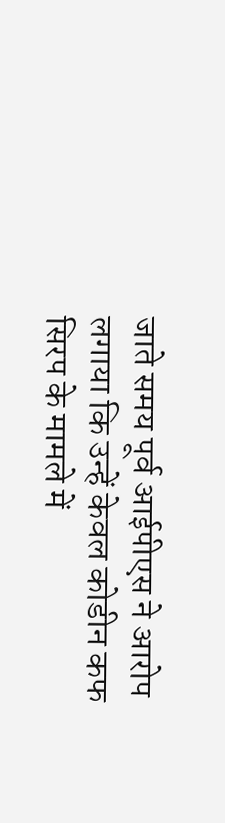जाते समय पूर्व आईपीएस ने आरोप लगाया कि उन्हें केवल कोडीन कफ सिरप के मामले में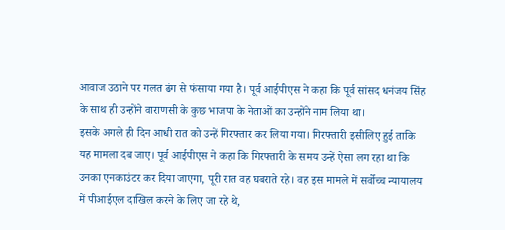आवाज उठाने पर गलत ढंग से फंसाया गया है। पूर्व आईपीएस ने कहा कि पूर्व सांसद धनंजय सिंह के साथ ही उन्होंने वाराणसी के कुछ भाजपा के नेताओं का उन्होंने नाम लिया था।
इसके अगले ही दिन आधी रात को उन्हें गिरफ्तार कर लिया गया। गिरफ्तारी इसीलिए हुई ताकि यह मामला दब जाए। पूर्व आईपीएस ने कहा कि गिरफ्तारी के समय उन्हें ऐसा लग रहा था कि उनका एनकाउंटर कर दिया जाएगा, पूरी रात वह घबराते रहे। वह इस मामले में सर्वोच्च न्यायालय में पीआईएल दाखिल करने के लिए जा रहे थे,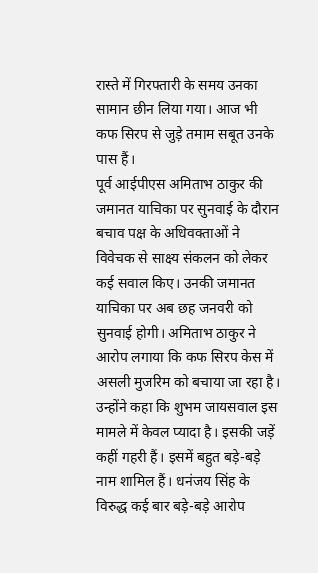रास्ते में गिरफ्तारी के समय उनका सामान छीन लिया गया। आज भी कफ सिरप से जुड़े तमाम सबूत उनके पास हैं।
पूर्व आईपीएस अमिताभ ठाकुर की जमानत याचिका पर सुनवाई के दौरान बचाव पक्ष के अधिवक्ताओं ने विवेचक से साक्ष्य संकलन को लेकर कई सवाल किए। उनकी जमानत याचिका पर अब छह जनवरी को सुनवाई होगी। अमिताभ ठाकुर ने आरोप लगाया कि कफ सिरप केस में असली मुजरिम को बचाया जा रहा है। उन्होंने कहा कि शुभम जायसवाल इस मामले में केवल प्यादा है। इसकी जड़ें कहीं गहरी हैं। इसमें बहुत बड़े-बड़े नाम शामिल हैं। धनंजय सिंह के विरुद्ध कई बार बड़े-बड़े आरोप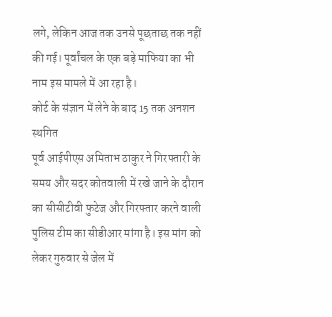लगे, लेकिन आज तक उनसे पूछताछ तक नहीं की गई। पूर्वांचल के एक बड़े माफिया का भी नाम इस मामले में आ रहा है।
कोर्ट के संज्ञान में लेने के बाद 15 तक अनशन स्थगित
पूर्व आईपीएस अमिताभ ठाकुर ने गिरफ्तारी के समय और सदर कोतवाली में रखे जाने के दौरान का सीसीटीवी फुटेज और गिरफ्तार करने वाली पुलिस टीम का सीडीआर मांगा है। इस मांग को लेकर गुरुवार से जेल में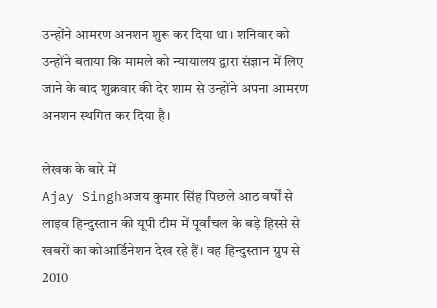उन्होंने आमरण अनशन शुरू कर दिया था। शनिवार को उन्होंने बताया कि मामले को न्यायालय द्वारा संज्ञान में लिए जाने के बाद शुक्रवार की देर शाम से उन्होंने अपना आमरण अनशन स्थगित कर दिया है।

लेखक के बारे में
Ajay Singhअजय कुमार सिंह पिछले आठ वर्षों से लाइव हिन्दुस्तान की यूपी टीम में पूर्वांचल के बड़े हिस्से से खबरों का कोआर्डिनेशन देख रहे हैं। वह हिन्दुस्तान ग्रुप से 2010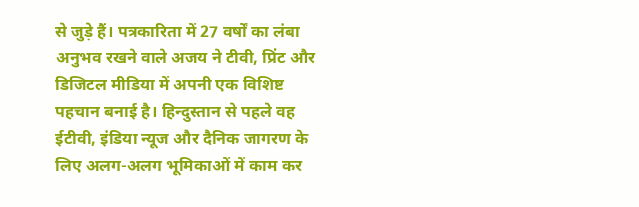से जुड़े हैं। पत्रकारिता में 27 वर्षों का लंबा अनुभव रखने वाले अजय ने टीवी, प्रिंट और डिजिटल मीडिया में अपनी एक विशिष्ट पहचान बनाई है। हिन्दुस्तान से पहले वह ईटीवी, इंडिया न्यूज और दैनिक जागरण के लिए अलग-अलग भूमिकाओं में काम कर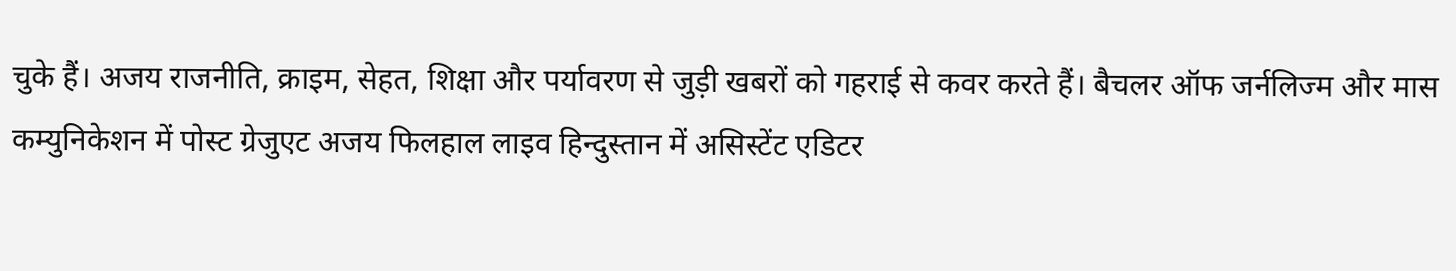चुके हैं। अजय राजनीति, क्राइम, सेहत, शिक्षा और पर्यावरण से जुड़ी खबरों को गहराई से कवर करते हैं। बैचलर ऑफ जर्नलिज्म और मास कम्युनिकेशन में पोस्ट ग्रेजुएट अजय फिलहाल लाइव हिन्दुस्तान में असिस्टेंट एडिटर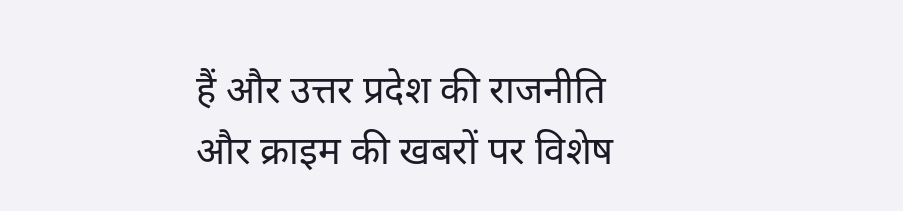हैं और उत्तर प्रदेश की राजनीति और क्राइम की खबरों पर विशेष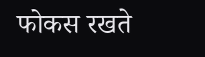फोकस रखते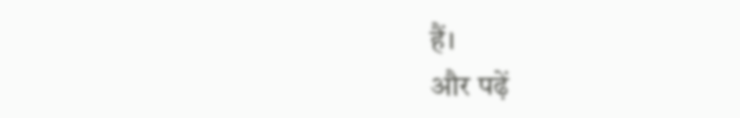हैं।
और पढ़ें